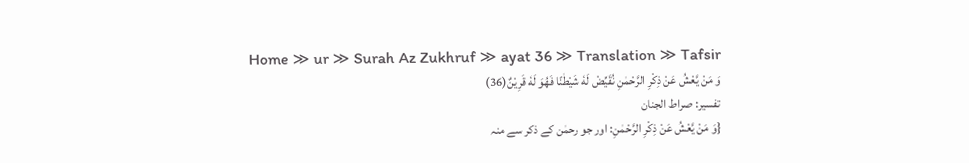Home ≫ ur ≫ Surah Az Zukhruf ≫ ayat 36 ≫ Translation ≫ Tafsir
وَ مَنْ یَّعْشُ عَنْ ذِكْرِ الرَّحْمٰنِ نُقَیِّضْ لَهٗ شَیْطٰنًا فَهُوَ لَهٗ قَرِیْنٌ(36)
تفسیر: صراط الجنان
{وَ مَنْ یَّعْشُ عَنْ ذِكْرِ الرَّحْمٰنِ: اور جو رحمٰن کے ذکر سے منہ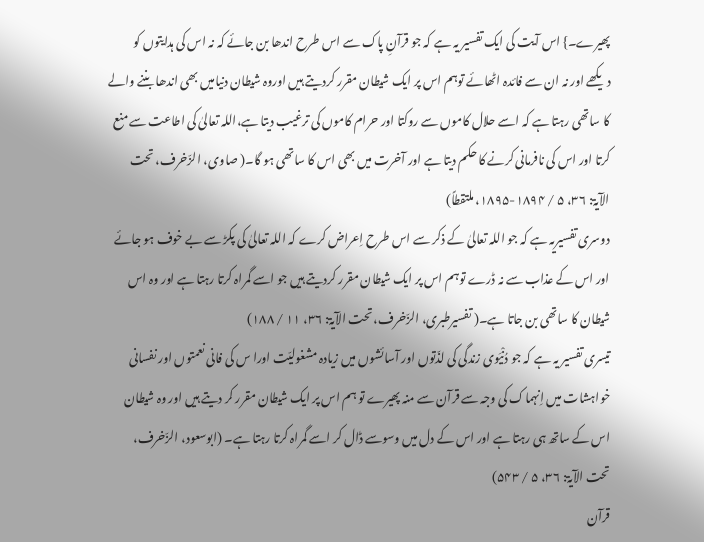پھیرے۔} اس آیت کی ایک تفسیر یہ ہے کہ جو قرآنِ پاک سے اس طرح اندھا بن جائے کہ نہ اس کی ہدایتوں کو دیکھے اور نہ ان سے فائدہ اٹھائے توہم اس پر ایک شیطان مقرر کردیتے ہیں اوروہ شیطان دنیامیں بھی اندھا بننے والے کا ساتھی رہتا ہے کہ اسے حلال کاموں سے روکتا اور حرام کاموں کی ترغیب دیتا ہے،اللہ تعالیٰ کی اطاعت سے منع کرتا اور اس کی نافرمانی کرنے کا حکم دیتا ہے اور آخرت میں بھی اس کا ساتھی ہو گا۔( صاوی، الزّخرف، تحت الآیۃ: ۳۶، ۵ / ۱۸۹۴-۱۸۹۵، ملتقطاً)
دوسری تفسیریہ ہے کہ جو اللہ تعالیٰ کے ذکر سے اس طرح اِعراض کرے کہ اللہ تعالیٰ کی پکڑ سے بے خوف ہو جائے اور اس کے عذاب سے نہ ڈرے توہم اس پر ایک شیطان مقرر کردیتے ہیں جو اسے گمراہ کرتا رہتا ہے اور وہ اس شیطان کا ساتھی بن جاتا ہے۔( تفسیرطبری، الزّخرف، تحت الآیۃ: ۳۶، ۱۱ / ۱۸۸)
تیسری تفسیر یہ ہے کہ جو دُنْیَوی زندگی کی لذّتوں اور آسائشوں میں زیادہ مشغولیّت اورا س کی فانی نعمتوں اور نفسانی خواہشات میں اِنہماک کی وجہ سے قرآن سے منہ پھیرے تو ہم اس پر ایک شیطان مقرر کر دیتے ہیں اور وہ شیطان اس کے ساتھ ہی رہتا ہے اور اس کے دل میں وسوسے ڈال کر اسے گمراہ کرتا رہتا ہے۔ (ابوسعود، الزّخرف، تحت الآیۃ: ۳۶، ۵ / ۵۴۳)
قرآن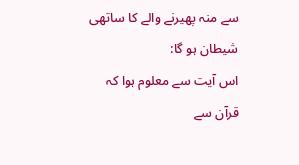سے منہ پھیرنے والے کا ساتھی شیطان ہو گا:
اس آیت سے معلوم ہوا کہ قرآن سے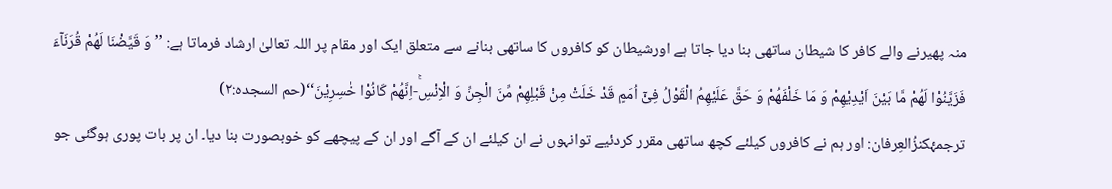منہ پھیرنے والے کافر کا شیطان ساتھی بنا دیا جاتا ہے اورشیطان کو کافروں کا ساتھی بنانے سے متعلق ایک اور مقام پر اللہ تعالیٰ ارشاد فرماتا ہے: ’’وَ قَیَّضْنَا لَهُمْ قُرَنَآءَ فَزَیَّنُوْا لَهُمْ مَّا بَیْنَ اَیْدِیْهِمْ وَ مَا خَلْفَهُمْ وَ حَقَّ عَلَیْهِمُ الْقَوْلُ فِیْۤ اُمَمٍ قَدْ خَلَتْ مِنْ قَبْلِهِمْ مِّنَ الْجِنِّ وَ الْاِنْسِۚ-اِنَّهُمْ كَانُوْا خٰسِرِیْنَ‘‘(حم السجدہ:۲)
ترجمۂکنزُالعِرفان: اور ہم نے کافروں کیلئے کچھ ساتھی مقرر کردئیے توانہوں نے ان کیلئے ان کے آگے اور ان کے پیچھے کو خوبصورت بنا دیا۔ ان پر بات پوری ہوگئی جو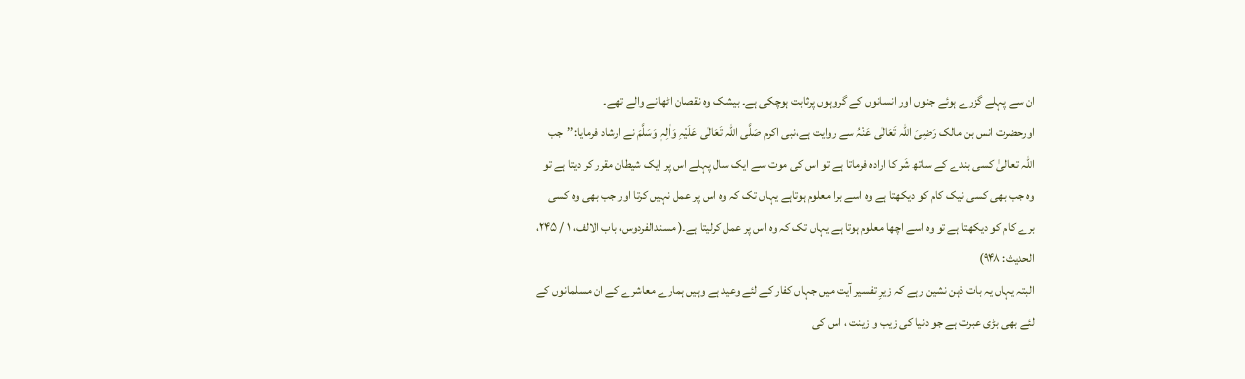ان سے پہلے گزرے ہوئے جنوں اور انسانوں کے گروہوں پرثابت ہوچکی ہے۔ بیشک وہ نقصان اٹھانے والے تھے۔
اورحضرت انس بن مالک رَضِیَ اللہ تَعَالٰی عَنْہُ سے روایت ہے،نبی اکرم صَلَّی اللہ تَعَالٰی عَلَیْہِ وَاٰلِہٖ وَسَلَّمَ نے ارشاد فرمایا:’’جب اللہ تعالیٰ کسی بندے کے ساتھ شَر کا ارادہ فرماتا ہے تو اس کی موت سے ایک سال پہلے اس پر ایک شیطان مقرر کر دیتا ہے تو وہ جب بھی کسی نیک کام کو دیکھتا ہے وہ اسے برا معلوم ہوتاہے یہاں تک کہ وہ اس پر عمل نہیں کرتا اور جب بھی وہ کسی برے کام کو دیکھتا ہے تو وہ اسے اچھا معلوم ہوتا ہے یہاں تک کہ وہ اس پر عمل کرلیتا ہے۔( مسندالفردوس، باب الالف، ۱ / ۲۴۵، الحدیث: ۹۴۸)
البتہ یہاں یہ بات ذہن نشین رہے کہ زیرِ تفسیر آیت میں جہاں کفار کے لئے وعید ہے وہیں ہمارے معاشرے کے ان مسلمانوں کے لئے بھی بڑی عبرت ہے جو دنیا کی زیب و زینت ، اس کی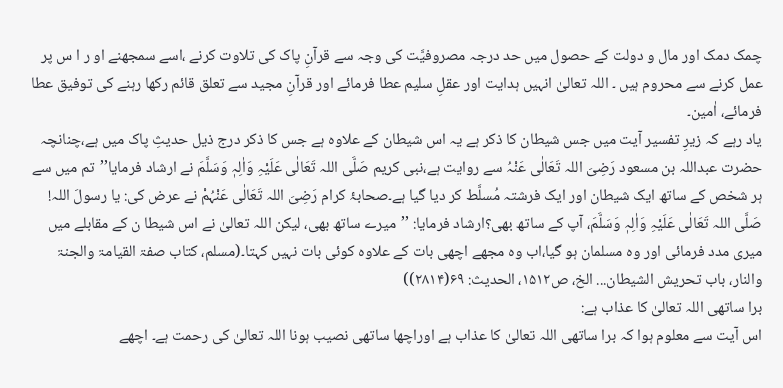چمک دمک اور مال و دولت کے حصول میں حد درجہ مصروفیَّت کی وجہ سے قرآنِ پاک کی تلاوت کرنے ،اسے سمجھنے او ر ا س پر عمل کرنے سے محروم ہیں ۔ اللہ تعالیٰ انہیں ہدایت اور عقلِ سلیم عطا فرمائے اور قرآنِ مجید سے تعلق قائم رکھا رہنے کی توفیق عطا فرمائے، اٰمین۔
یاد رہے کہ زیرِ تفسیر آیت میں جس شیطان کا ذکر ہے یہ اس شیطان کے علاوہ ہے جس کا ذکر درج ذیل حدیثِ پاک میں ہے،چنانچہ
حضرت عبداللہ بن مسعود رَضِیَ اللہ تَعَالٰی عَنْہُ سے روایت ہے،نبی کریم صَلَّی اللہ تَعَالٰی عَلَیْہِ وَاٰلِہٖ وَسَلَّمَ نے ارشاد فرمایا’’تم میں سے ہر شخص کے ساتھ ایک شیطان اور ایک فرشتہ مُسلَّط کر دیا گیا ہے۔صحابۂ کرام رَضِیَ اللہ تَعَالٰی عَنْہُمْ نے عرض کی: یا رسولَ اللہ! صَلَّی اللہ تَعَالٰی عَلَیْہِ وَاٰلِہٖ وَسَلَّمَ، آپ کے ساتھ بھی؟ارشاد فرمایا: ’’میرے ساتھ بھی، لیکن اللہ تعالیٰ نے اس شیطا ن کے مقابلے میں میری مدد فرمائی اور وہ مسلمان ہو گیا،اب وہ مجھے اچھی بات کے علاوہ کوئی بات نہیں کہتا۔(مسلم، کتاب صفۃ القیامۃ والجنۃ والنار، باب تحریش الشیطان... الخ، ص۱۵۱۲، الحدیث: ۶۹(۲۸۱۴))
برا ساتھی اللہ تعالیٰ کا عذاب ہے:
اس آیت سے معلوم ہوا کہ برا ساتھی اللہ تعالیٰ کا عذاب ہے اوراچھا ساتھی نصیب ہونا اللہ تعالیٰ کی رحمت ہے۔ اچھے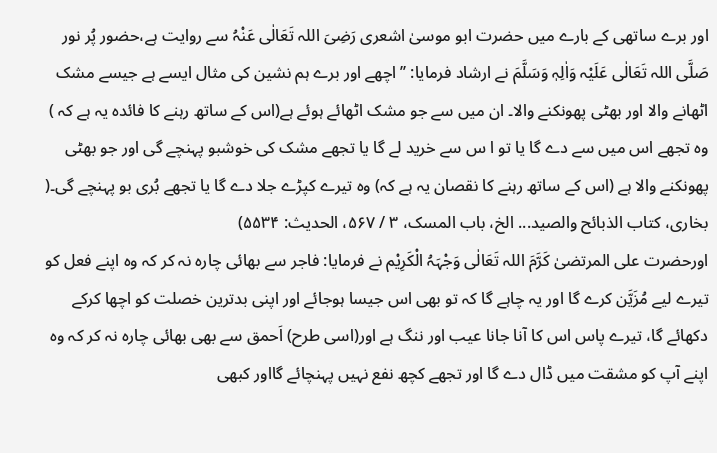اور برے ساتھی کے بارے میں حضرت ابو موسیٰ اشعری رَضِیَ اللہ تَعَالٰی عَنْہُ سے روایت ہے،حضور پُر نور صَلَّی اللہ تَعَالٰی عَلَیْہ وَاٰلِہٖ وَسَلَّمَ نے ارشاد فرمایا: ’’اچھے اور برے ہم نشین کی مثال ایسے ہے جیسے مشک اٹھانے والا اور بھٹی پھونکنے والا۔ ان میں سے جو مشک اٹھائے ہوئے ہے(اس کے ساتھ رہنے کا فائدہ یہ ہے کہ ) وہ تجھے اس میں سے دے گا یا تو ا س سے خرید لے گا یا تجھے مشک کی خوشبو پہنچے گی اور جو بھٹی پھونکنے والا ہے (اس کے ساتھ رہنے کا نقصان یہ ہے کہ) وہ تیرے کپڑے جلا دے گا یا تجھے بُری بو پہنچے گی۔( بخاری، کتاب الذبائح والصید... الخ، باب المسک، ۳ / ۵۶۷، الحدیث: ۵۵۳۴)
اورحضرت علی المرتضیٰ کَرَّمَ اللہ تَعَالٰی وَجْہَہُ الْکَرِیْم نے فرمایا: فاجر سے بھائی چارہ نہ کر کہ وہ اپنے فعل کو تیرے لیے مُزَیَّن کرے گا اور یہ چاہے گا کہ تو بھی اس جیسا ہوجائے اور اپنی بدترین خصلت کو اچھا کرکے دکھائے گا، تیرے پاس اس کا آنا جانا عیب اور ننگ ہے اور(اسی طرح) اَحمق سے بھی بھائی چارہ نہ کر کہ وہ اپنے آپ کو مشقت میں ڈال دے گا اور تجھے کچھ نفع نہیں پہنچائے گااور کبھی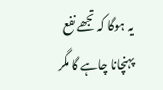یہ ہوگا کہ تجھے نفع پہنچانا چاہے گا مگر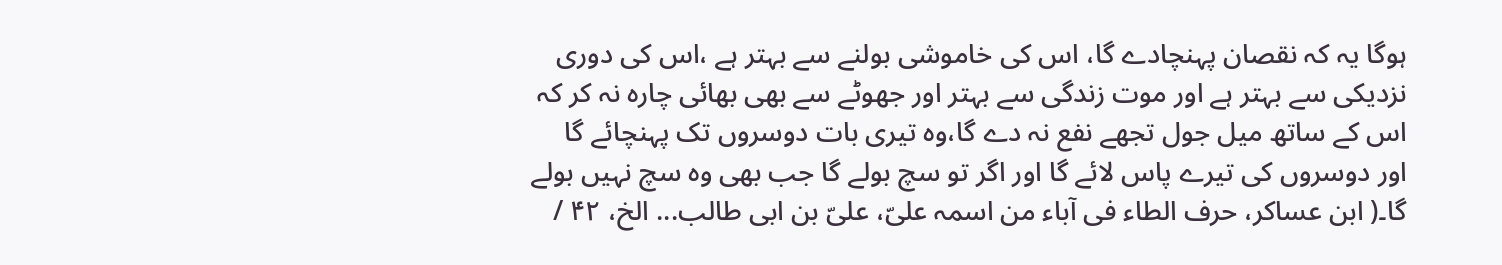ہوگا یہ کہ نقصان پہنچادے گا، اس کی خاموشی بولنے سے بہتر ہے ،اس کی دوری نزدیکی سے بہتر ہے اور موت زندگی سے بہتر اور جھوٹے سے بھی بھائی چارہ نہ کر کہ اس کے ساتھ میل جول تجھے نفع نہ دے گا،وہ تیری بات دوسروں تک پہنچائے گا اور دوسروں کی تیرے پاس لائے گا اور اگر تو سچ بولے گا جب بھی وہ سچ نہیں بولے گا۔( ابن عساکر، حرف الطاء فی آباء من اسمہ علیّ، علیّ بن ابی طالب... الخ، ۴۲ /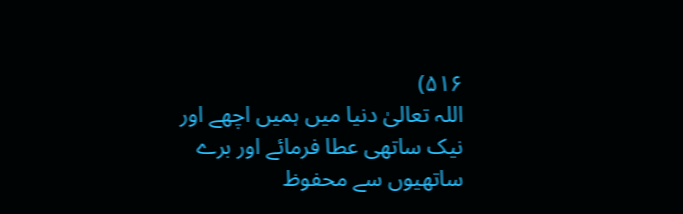۵۱۶)
اللہ تعالیٰ دنیا میں ہمیں اچھے اور نیک ساتھی عطا فرمائے اور برے ساتھیوں سے محفوظ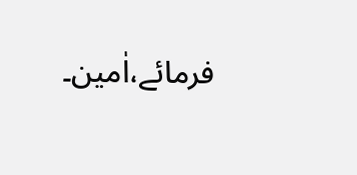فرمائے،اٰمین۔